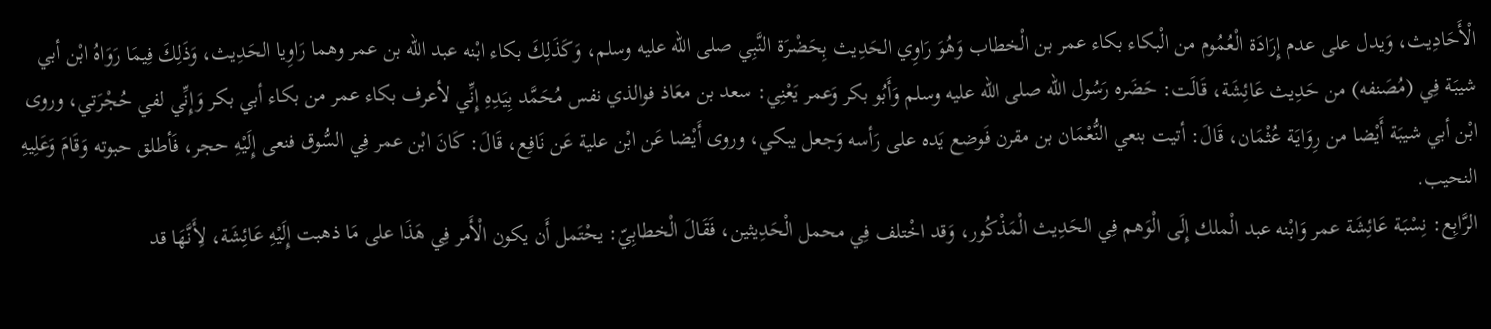الْأَحَادِيث، وَيدل على عدم إِرَادَة الْعُمُوم من الْبكاء بكاء عمر بن الْخطاب وَهُوَ رَاوِي الحَدِيث بِحَضْرَة النَّبِي صلى الله عليه وسلم، وَكَذَلِكَ بكاء ابْنه عبد الله بن عمر وهما رَاوِيا الحَدِيث، وَذَلِكَ فِيمَا رَوَاهُ ابْن أبي شيبَة فِي (مُصَنفه) من حَدِيث عَائِشَة، قَالَت: حَضَره رَسُول الله صلى الله عليه وسلم وَأَبُو بكر وَعمر يَعْنِي: سعد بن معَاذ فوالذي نفس مُحَمَّد بِيَدِهِ إِنِّي لأعرف بكاء عمر من بكاء أبي بكر وَإِنِّي لفي حُجْرَتي، وروى ابْن أبي شيبَة أَيْضا من رِوَايَة عُثْمَان، قَالَ: أتيت بنعي النُّعْمَان بن مقرن فَوضع يَده على رَأسه وَجعل يبكي، وروى أَيْضا عَن ابْن علية عَن نَافِع، قَالَ: كَانَ ابْن عمر فِي السُّوق فنعى إِلَيْهِ حجر، فَأطلق حبوته وَقَامَ وَعَلِيهِ النحيب.
الرَّابِع: نِسْبَة عَائِشَة عمر وَابْنه عبد الْملك إِلَى الْوَهم فِي الحَدِيث الْمَذْكُور، وَقد اخْتلف فِي محمل الْحَدِيثين، فَقَالَ الْخطابِيّ: يحْتَمل أَن يكون الْأَمر فِي هَذَا على مَا ذهبت إِلَيْهِ عَائِشَة، لِأَنَّهَا قد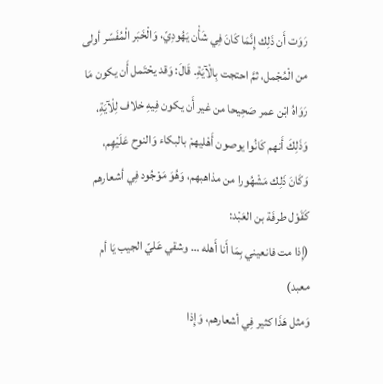رَوَت أَن ذَلِك إِنَّمَا كَانَ فِي شَأْن يَهُودِيّ، وَالْخَبَر الْمُفَسّر أولى من الْمُجْمل، ثمَّ احتجت بِالْآيَةِ. قَالَ: وَقد يحْتَمل أَن يكون مَا رَوَاهُ ابْن عمر صَحِيحا من غير أَن يكون فِيهِ خلاف لِلْآيَةِ، وَذَلِكَ أَنهم كَانُوا يوصون أَهْليهمْ بالبكاء وَالنوح عَلَيْهِم، وَكَانَ ذَلِك مَشْهُورا من مذاهبهم، وَهُوَ مَوْجُود فِي أشعارهم كَقَوْل طرفَة بن العَبْد:
(إِذا مت فانعيني بِمَا أَنا أَهله … وشقي عَليّ الجيب يَا أم معبد)
وَمثل هَذَا كثير فِي أشعارهم، وَإِذا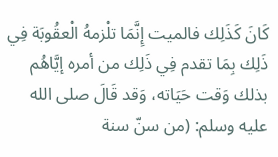كَانَ كَذَلِك فالميت إِنَّمَا تلْزمهُ الْعقُوبَة فِي ذَلِك بِمَا تقدم فِي ذَلِك من أمره إيَّاهُم بذلك وَقت حَيَاته، وَقد قَالَ صلى الله عليه وسلم: (من سنّ سنة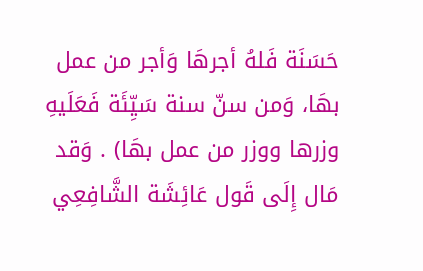حَسَنَة فَلهُ أجرهَا وَأجر من عمل بهَا، وَمن سنّ سنة سَيِّئَة فَعَلَيهِ وزرها ووزر من عمل بهَا) . وَقد مَال إِلَى قَول عَائِشَة الشَّافِعِي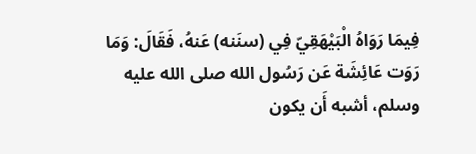فِيمَا رَوَاهُ الْبَيْهَقِيّ فِي (سنَنه) عَنهُ، فَقَالَ: وَمَا رَوَت عَائِشَة عَن رَسُول الله صلى الله عليه وسلم، أشبه أَن يكون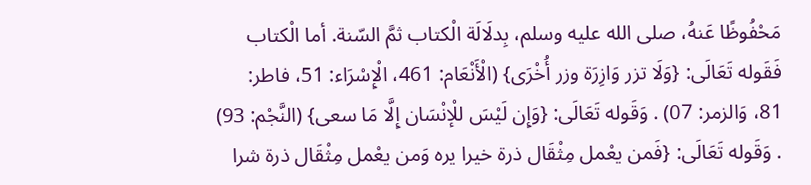مَحْفُوظًا عَنهُ، صلى الله عليه وسلم، بِدلَالَة الْكتاب ثمَّ السّنة. أما الْكتاب فَقَوله تَعَالَى: {وَلَا تزر وَازِرَة وزر أُخْرَى} (الْأَنْعَام: 461، الْإِسْرَاء: 51، فاطر: 81، وَالزمر: 07) . وَقَوله تَعَالَى: {وَإِن لَيْسَ للْإنْسَان إِلَّا مَا سعى} (النَّجْم: 93) . وَقَوله تَعَالَى: {فَمن يعْمل مِثْقَال ذرة خيرا يره وَمن يعْمل مِثْقَال ذرة شرا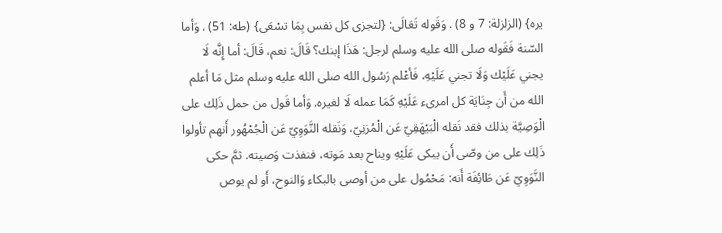يره} (الزلزلة: 7 و 8) . وَقَوله تَعَالَى: {لتجزى كل نفس بِمَا تسْعَى} (طه: 51) . وَأما السّنة فَقَوله صلى الله عليه وسلم لرجل: هَذَا إبنك؟ قَالَ: نعم، قَالَ: أما إِنَّه لَا يجني عَلَيْك وَلَا تجني عَلَيْهِ، فَأعْلم رَسُول الله صلى الله عليه وسلم مثل مَا أعلم الله من أَن جِنَايَة كل امرىء عَلَيْهِ كَمَا عمله لَا لغيره. وَأما قَول من حمل ذَلِك على الْوَصِيَّة بذلك فقد نَقله الْبَيْهَقِيّ عَن الْمُزنِيّ، وَنَقله النَّوَوِيّ عَن الْجُمْهُور أَنهم تأولوا ذَلِك على من وصّى أَن يبكى عَلَيْهِ ويناح بعد مَوته، فنفذت وَصيته. ثمَّ حكى النَّوَوِيّ عَن طَائِفَة أَنه: مَحْمُول على من أوصى بالبكاء وَالنوح، أَو لم يوص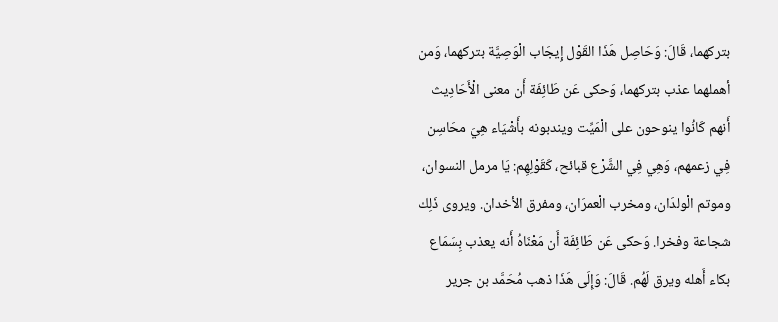بتركهما، قَالَ: وَحَاصِل هَذَا القَوْل إِيجَاب الْوَصِيَّة بتركهما، وَمن أهملهما عذب بتركهما، وَحكى عَن طَائِفَة أَن معنى الْأَحَادِيث أَنهم كَانُوا ينوحون على الْمَيِّت ويندبونه بأَشْيَاء هِيَ محَاسِن فِي زعمهم، وَهِي فِي الشَّرْع قبائح، كَقَوْلِهِم: يَا مرمل النسوان، وموتم الْولدَان، ومخرب الْعمرَان، ومفرق الأخدان. ويروى ذَلِك شجاعة وفخرا. وَحكى عَن طَائِفَة أَن مَعْنَاهُ أَنه يعذب بِسَمَاع بكاء أَهله ويرق لَهُم. قَالَ: وَإِلَى هَذَا ذهب مُحَمَّد بن جرير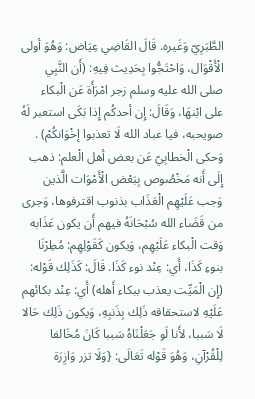الطَّبَرِيّ وَغَيره. قَالَ القَاضِي عِيَاض: وَهُوَ أولى الْأَقْوَال، وَاحْتَجُّوا بِحَدِيث فِيهِ: (أَن النَّبِي صلى الله عليه وسلم زجر امْرَأَة عَن الْبكاء على ابْنهَا، وَقَالَ: إِن أحدكُم إِذا بَكَى استعبر لَهُ صويحبه، فيا عباد الله لَا تعذبوا إخْوَانكُمْ) . وَحكى الْخطابِيّ عَن بعض أهل الْعلم: ذهب إِلَى أَنه مَخْصُوص بِبَعْض الْأَمْوَات الَّذين وَجب عَلَيْهِم الْعَذَاب بذنوب اقترفوها، وَجرى من قَضَاء الله سُبْحَانَهُ فيهم أَن يكون عَذَابه وَقت الْبكاء عَلَيْهِم، وَيكون كَقَوْلِهِم: مُطِرْنَا بنوءِ كَذَا، أَي: عِنْد نوء كَذَا. قَالَ: كَذَلِك قَوْله: (إِن الْمَيِّت يعذب ببكاء أَهله) أَي: عِنْد بكائهم عَلَيْهِ لاستحقاقه ذَلِك بِذَنبِهِ، وَيكون ذَلِك حَالا لَا سَببا، لأَنا لَو جَعَلْنَاهُ سَببا كَانَ مُخَالفا لِلْقُرْآنِ، وَهُوَ قَوْله تَعَالَى: {وَلَا تزر وَازِرَة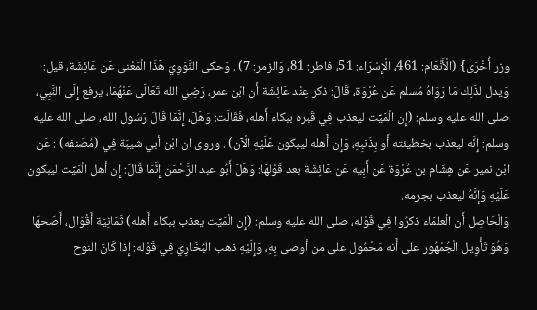وزر أُخْرَى} (الْأَنْعَام: 461، الْإِسْرَاء: 51، فاطر: 81، وَالزمر: 7) . وَحكى النَّوَوِيّ هَذَا الْمَعْنى عَن عَائِشَة، قيل: وَيدل لذَلِك مَا رَوَاهُ مُسلم عَن عُرْوَة، قَالَ: ذكر عِنْد عَائِشَة أَن ابْن عمر، رَضِي الله تَعَالَى عَنْهُمَا، يرفع إِلَى النَّبِي، صلى الله عليه وسلم: (إِن الْمَيِّت ليعذب فِي قَبره ببكاء أَهله، فَقَالَت: وَهَلَ، إِنَّمَا قَالَ رَسُول الله، صلى الله عليه وسلم: إِنَّه ليعذب بخطيئته أَو بِذَنبِهِ، وَإِن أَهله ليبكون عَلَيْهِ الْآن) . وروى ان ابْن أبي شيبَة فِي (مُصَنفه) : عَن ابْن نمير عَن هِشَام بن عُرْوَة عَن أَبِيه عَن عَائِشَة بعد قَوْلهَا: وَهَلَ أَبُو عبد الرَّحْمَن إِنَّمَا قَالَ: إِن أهل الْمَيِّت ليبكون عَلَيْهِ وَإنَّهُ ليعذب بجرمه.
وَالْحَاصِل أَن الْعلمَاء ذكرُوا فِي قَوْله، صلى الله عليه وسلم: (إِن الْمَيِّت يعذب ببكاء أَهله) ثَمَانِيَة أَقْوَال، أَصَحهَا وَهُوَ تَأْوِيل الْجُمْهُور على أَنه مَحْمُول على من أوصى بِهِ، وَإِلَيْهِ ذهب البُخَارِيّ فِي قَوْله: إِذا كَانَ النوح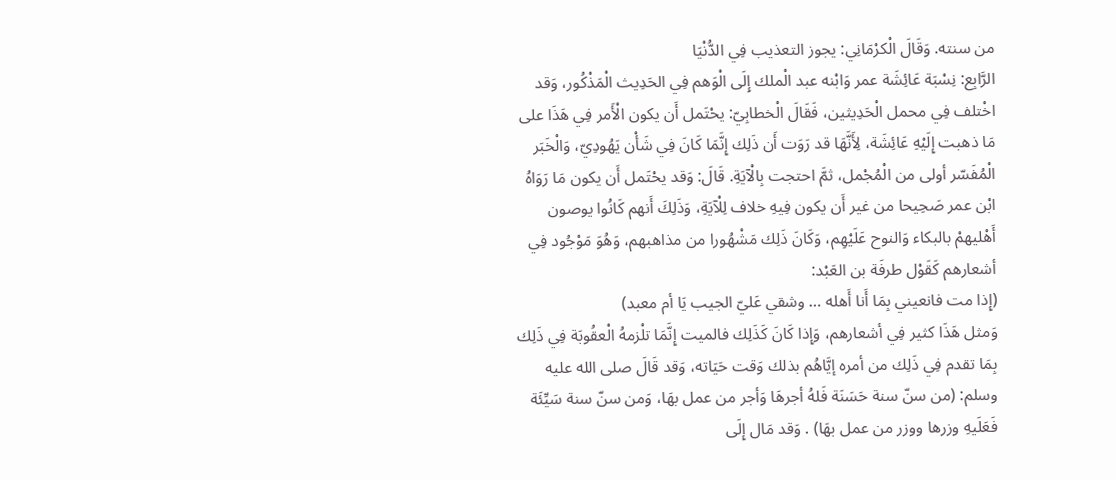من سنته. وَقَالَ الْكرْمَانِي: يجوز التعذيب فِي الدُّنْيَا
الرَّابِع: نِسْبَة عَائِشَة عمر وَابْنه عبد الْملك إِلَى الْوَهم فِي الحَدِيث الْمَذْكُور، وَقد اخْتلف فِي محمل الْحَدِيثين، فَقَالَ الْخطابِيّ: يحْتَمل أَن يكون الْأَمر فِي هَذَا على مَا ذهبت إِلَيْهِ عَائِشَة، لِأَنَّهَا قد رَوَت أَن ذَلِك إِنَّمَا كَانَ فِي شَأْن يَهُودِيّ، وَالْخَبَر الْمُفَسّر أولى من الْمُجْمل، ثمَّ احتجت بِالْآيَةِ. قَالَ: وَقد يحْتَمل أَن يكون مَا رَوَاهُ ابْن عمر صَحِيحا من غير أَن يكون فِيهِ خلاف لِلْآيَةِ، وَذَلِكَ أَنهم كَانُوا يوصون أَهْليهمْ بالبكاء وَالنوح عَلَيْهِم، وَكَانَ ذَلِك مَشْهُورا من مذاهبهم، وَهُوَ مَوْجُود فِي أشعارهم كَقَوْل طرفَة بن العَبْد:
(إِذا مت فانعيني بِمَا أَنا أَهله … وشقي عَليّ الجيب يَا أم معبد)
وَمثل هَذَا كثير فِي أشعارهم، وَإِذا كَانَ كَذَلِك فالميت إِنَّمَا تلْزمهُ الْعقُوبَة فِي ذَلِك بِمَا تقدم فِي ذَلِك من أمره إيَّاهُم بذلك وَقت حَيَاته، وَقد قَالَ صلى الله عليه وسلم: (من سنّ سنة حَسَنَة فَلهُ أجرهَا وَأجر من عمل بهَا، وَمن سنّ سنة سَيِّئَة فَعَلَيهِ وزرها ووزر من عمل بهَا) . وَقد مَال إِلَى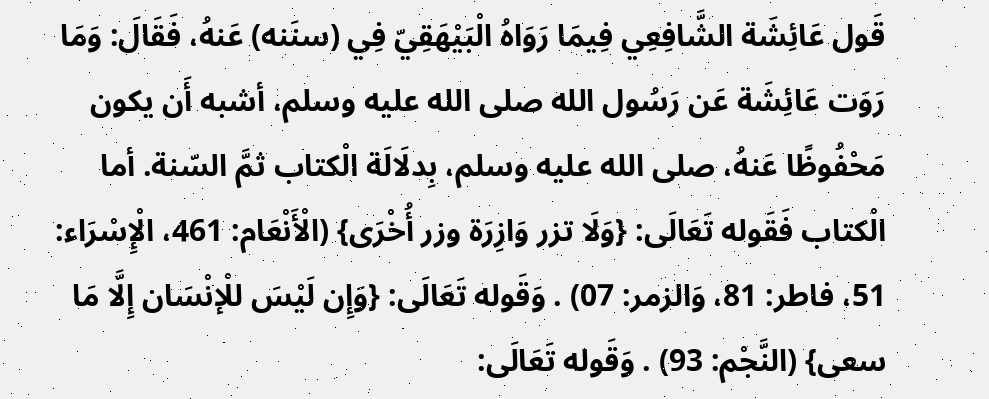قَول عَائِشَة الشَّافِعِي فِيمَا رَوَاهُ الْبَيْهَقِيّ فِي (سنَنه) عَنهُ، فَقَالَ: وَمَا رَوَت عَائِشَة عَن رَسُول الله صلى الله عليه وسلم، أشبه أَن يكون مَحْفُوظًا عَنهُ، صلى الله عليه وسلم، بِدلَالَة الْكتاب ثمَّ السّنة. أما الْكتاب فَقَوله تَعَالَى: {وَلَا تزر وَازِرَة وزر أُخْرَى} (الْأَنْعَام: 461، الْإِسْرَاء: 51، فاطر: 81، وَالزمر: 07) . وَقَوله تَعَالَى: {وَإِن لَيْسَ للْإنْسَان إِلَّا مَا سعى} (النَّجْم: 93) . وَقَوله تَعَالَى: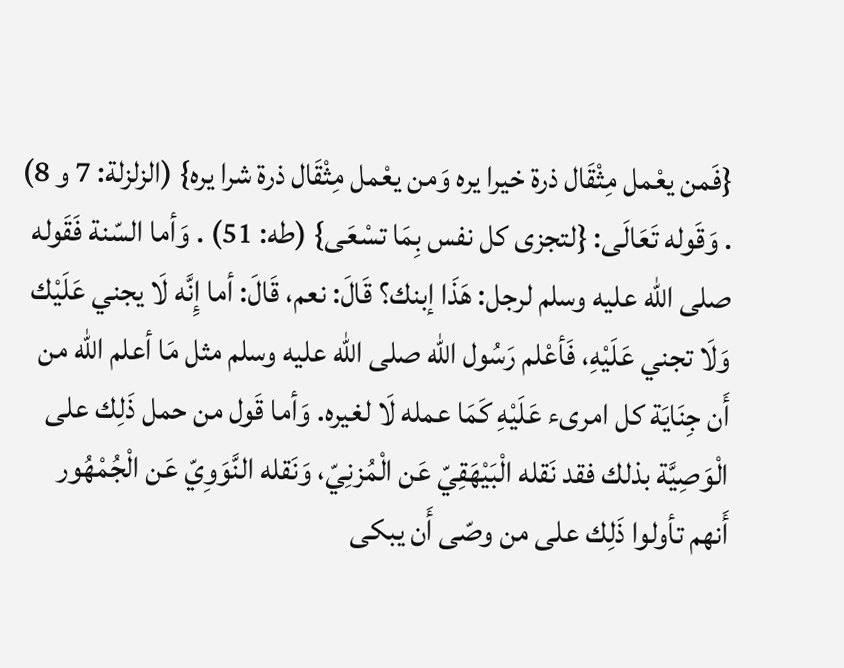{فَمن يعْمل مِثْقَال ذرة خيرا يره وَمن يعْمل مِثْقَال ذرة شرا يره} (الزلزلة: 7 و 8) . وَقَوله تَعَالَى: {لتجزى كل نفس بِمَا تسْعَى} (طه: 51) . وَأما السّنة فَقَوله صلى الله عليه وسلم لرجل: هَذَا إبنك؟ قَالَ: نعم، قَالَ: أما إِنَّه لَا يجني عَلَيْك وَلَا تجني عَلَيْهِ، فَأعْلم رَسُول الله صلى الله عليه وسلم مثل مَا أعلم الله من أَن جِنَايَة كل امرىء عَلَيْهِ كَمَا عمله لَا لغيره. وَأما قَول من حمل ذَلِك على الْوَصِيَّة بذلك فقد نَقله الْبَيْهَقِيّ عَن الْمُزنِيّ، وَنَقله النَّوَوِيّ عَن الْجُمْهُور أَنهم تأولوا ذَلِك على من وصّى أَن يبكى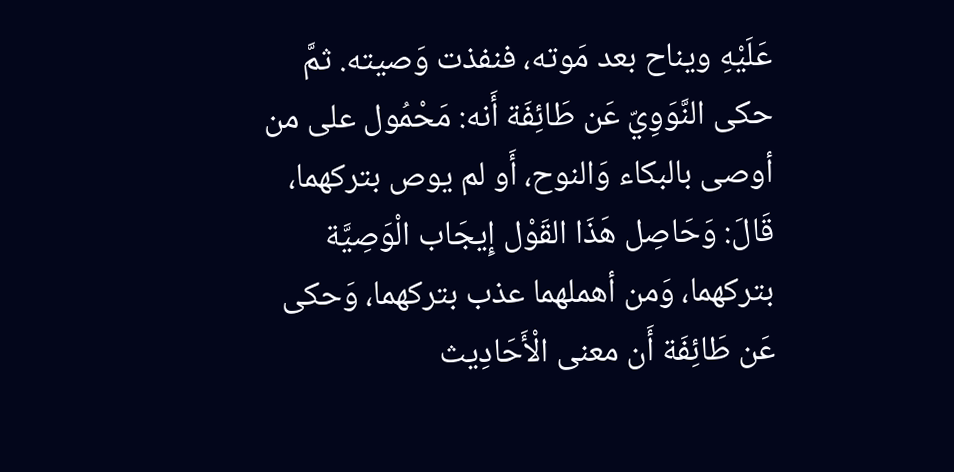عَلَيْهِ ويناح بعد مَوته، فنفذت وَصيته. ثمَّ حكى النَّوَوِيّ عَن طَائِفَة أَنه: مَحْمُول على من أوصى بالبكاء وَالنوح، أَو لم يوص بتركهما، قَالَ: وَحَاصِل هَذَا القَوْل إِيجَاب الْوَصِيَّة بتركهما، وَمن أهملهما عذب بتركهما، وَحكى عَن طَائِفَة أَن معنى الْأَحَادِيث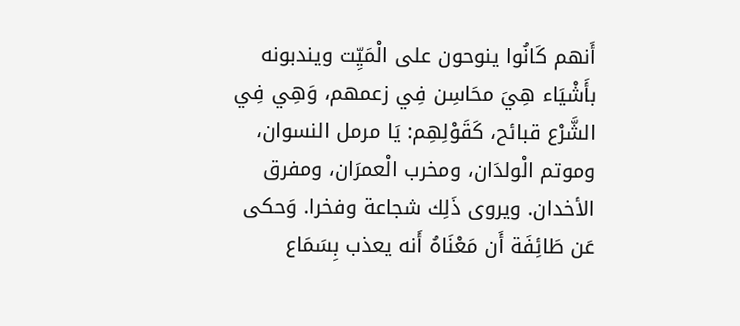أَنهم كَانُوا ينوحون على الْمَيِّت ويندبونه بأَشْيَاء هِيَ محَاسِن فِي زعمهم، وَهِي فِي الشَّرْع قبائح، كَقَوْلِهِم: يَا مرمل النسوان، وموتم الْولدَان، ومخرب الْعمرَان، ومفرق الأخدان. ويروى ذَلِك شجاعة وفخرا. وَحكى عَن طَائِفَة أَن مَعْنَاهُ أَنه يعذب بِسَمَاع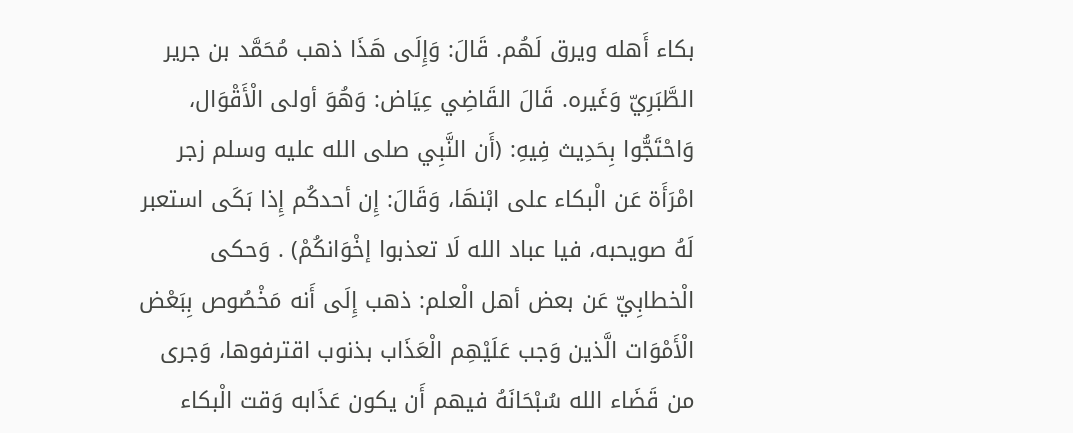بكاء أَهله ويرق لَهُم. قَالَ: وَإِلَى هَذَا ذهب مُحَمَّد بن جرير الطَّبَرِيّ وَغَيره. قَالَ القَاضِي عِيَاض: وَهُوَ أولى الْأَقْوَال، وَاحْتَجُّوا بِحَدِيث فِيهِ: (أَن النَّبِي صلى الله عليه وسلم زجر امْرَأَة عَن الْبكاء على ابْنهَا، وَقَالَ: إِن أحدكُم إِذا بَكَى استعبر لَهُ صويحبه، فيا عباد الله لَا تعذبوا إخْوَانكُمْ) . وَحكى الْخطابِيّ عَن بعض أهل الْعلم: ذهب إِلَى أَنه مَخْصُوص بِبَعْض الْأَمْوَات الَّذين وَجب عَلَيْهِم الْعَذَاب بذنوب اقترفوها، وَجرى من قَضَاء الله سُبْحَانَهُ فيهم أَن يكون عَذَابه وَقت الْبكاء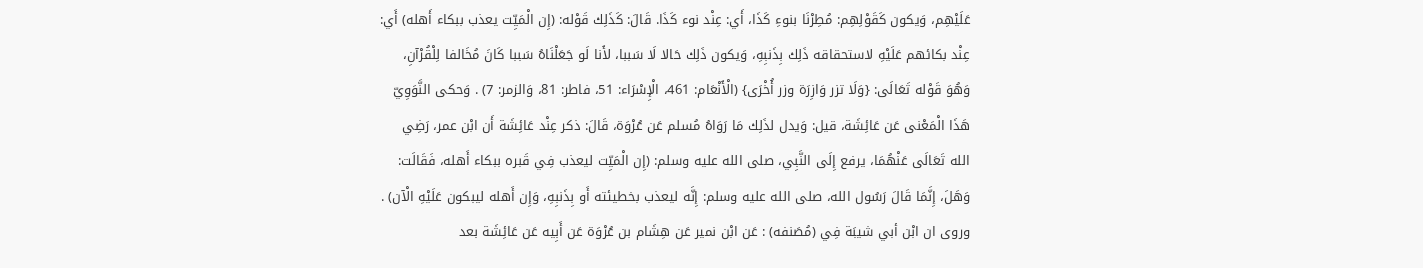عَلَيْهِم، وَيكون كَقَوْلِهِم: مُطِرْنَا بنوءِ كَذَا، أَي: عِنْد نوء كَذَا. قَالَ: كَذَلِك قَوْله: (إِن الْمَيِّت يعذب ببكاء أَهله) أَي: عِنْد بكائهم عَلَيْهِ لاستحقاقه ذَلِك بِذَنبِهِ، وَيكون ذَلِك حَالا لَا سَببا، لأَنا لَو جَعَلْنَاهُ سَببا كَانَ مُخَالفا لِلْقُرْآنِ، وَهُوَ قَوْله تَعَالَى: {وَلَا تزر وَازِرَة وزر أُخْرَى} (الْأَنْعَام: 461، الْإِسْرَاء: 51، فاطر: 81، وَالزمر: 7) . وَحكى النَّوَوِيّ هَذَا الْمَعْنى عَن عَائِشَة، قيل: وَيدل لذَلِك مَا رَوَاهُ مُسلم عَن عُرْوَة، قَالَ: ذكر عِنْد عَائِشَة أَن ابْن عمر، رَضِي الله تَعَالَى عَنْهُمَا، يرفع إِلَى النَّبِي، صلى الله عليه وسلم: (إِن الْمَيِّت ليعذب فِي قَبره ببكاء أَهله، فَقَالَت: وَهَلَ، إِنَّمَا قَالَ رَسُول الله، صلى الله عليه وسلم: إِنَّه ليعذب بخطيئته أَو بِذَنبِهِ، وَإِن أَهله ليبكون عَلَيْهِ الْآن) . وروى ان ابْن أبي شيبَة فِي (مُصَنفه) : عَن ابْن نمير عَن هِشَام بن عُرْوَة عَن أَبِيه عَن عَائِشَة بعد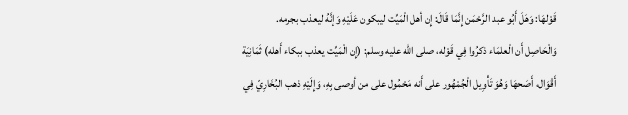قَوْلهَا: وَهَلَ أَبُو عبد الرَّحْمَن إِنَّمَا قَالَ: إِن أهل الْمَيِّت ليبكون عَلَيْهِ وَإنَّهُ ليعذب بجرمه.
وَالْحَاصِل أَن الْعلمَاء ذكرُوا فِي قَوْله، صلى الله عليه وسلم: (إِن الْمَيِّت يعذب ببكاء أَهله) ثَمَانِيَة أَقْوَال، أَصَحهَا وَهُوَ تَأْوِيل الْجُمْهُور على أَنه مَحْمُول على من أوصى بِهِ، وَإِلَيْهِ ذهب البُخَارِيّ فِي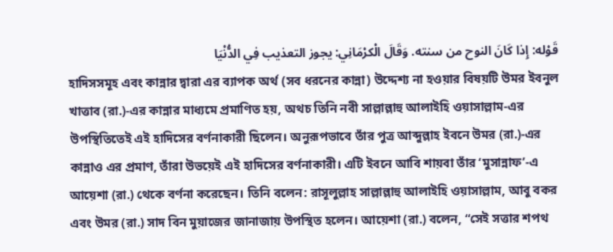قَوْله: إِذا كَانَ النوح من سنته. وَقَالَ الْكرْمَانِي: يجوز التعذيب فِي الدُّنْيَا
হাদিসসমূহ এবং কান্নার দ্বারা এর ব্যাপক অর্থ (সব ধরনের কান্না) উদ্দেশ্য না হওয়ার বিষয়টি উমর ইবনুল খাত্তাব (রা.)-এর কান্নার মাধ্যমে প্রমাণিত হয়, অথচ তিনি নবী সাল্লাল্লাহু আলাইহি ওয়াসাল্লাম-এর উপস্থিতিতেই এই হাদিসের বর্ণনাকারী ছিলেন। অনুরূপভাবে তাঁর পুত্র আব্দুল্লাহ ইবনে উমর (রা.)-এর কান্নাও এর প্রমাণ, তাঁরা উভয়েই এই হাদিসের বর্ণনাকারী। এটি ইবনে আবি শায়বা তাঁর ‘মুসান্নাফ’-এ আয়েশা (রা.) থেকে বর্ণনা করেছেন। তিনি বলেন: রাসূলুল্লাহ সাল্লাল্লাহু আলাইহি ওয়াসাল্লাম, আবু বকর এবং উমর (রা.) সাদ বিন মুয়াজের জানাজায় উপস্থিত হলেন। আয়েশা (রা.) বলেন, “সেই সত্তার শপথ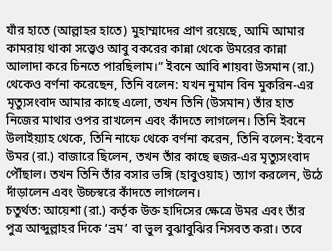যাঁর হাতে (আল্লাহর হাতে) মুহাম্মাদের প্রাণ রয়েছে, আমি আমার কামরায় থাকা সত্ত্বেও আবু বকরের কান্না থেকে উমরের কান্না আলাদা করে চিনতে পারছিলাম।” ইবনে আবি শায়বা উসমান (রা.) থেকেও বর্ণনা করেছেন, তিনি বলেন: যখন নুমান বিন মুকরিন-এর মৃত্যুসংবাদ আমার কাছে এলো, তখন তিনি (উসমান) তাঁর হাত নিজের মাথার ওপর রাখলেন এবং কাঁদতে লাগলেন। তিনি ইবনে উলাইয়্যাহ থেকে, তিনি নাফে থেকে বর্ণনা করেন, তিনি বলেন: ইবনে উমর (রা.) বাজারে ছিলেন, তখন তাঁর কাছে হুজর-এর মৃত্যুসংবাদ পৌঁছাল। তখন তিনি তাঁর বসার ভঙ্গি (হাবুওয়াহ) ত্যাগ করলেন, উঠে দাঁড়ালেন এবং উচ্চস্বরে কাঁদতে লাগলেন।
চতুর্থত: আয়েশা (রা.) কর্তৃক উক্ত হাদিসের ক্ষেত্রে উমর এবং তাঁর পুত্র আব্দুল্লাহর দিকে ‘ভ্রম’ বা ভুল বুঝাবুঝির নিসবত করা। তবে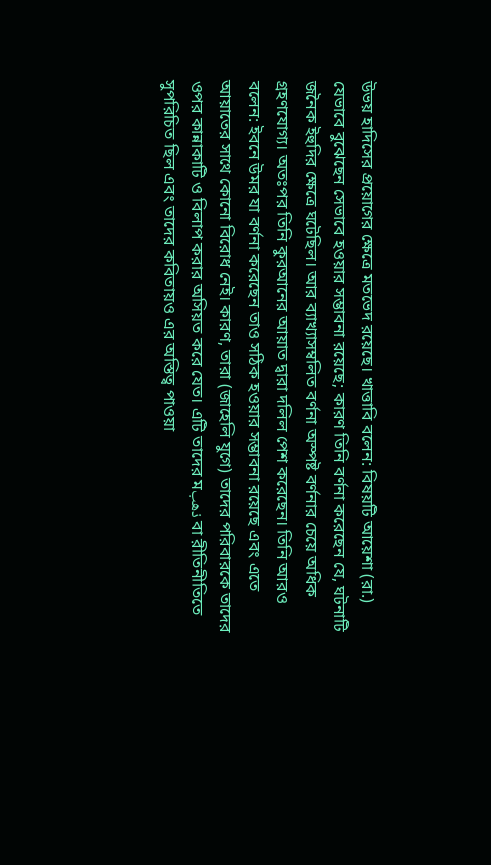উভয় হাদিসের প্রয়োগের ক্ষেত্রে মতভেদ রয়েছে। খাত্তাবি বলেন: বিষয়টি আয়েশা (রা.) যেভাবে বুঝেছেন সেভাবে হওয়ার সম্ভাবনা রয়েছে; কারণ তিনি বর্ণনা করেছেন যে, ঘটনাটি জনৈক ইহুদির ক্ষেত্রে ঘটেছিল। আর ব্যাখ্যাসম্বলিত বর্ণনা অস্পষ্ট বর্ণনার চেয়ে অধিক গ্রহণযোগ্য। অতঃপর তিনি কুরআনের আয়াত দ্বারা দলিল পেশ করেছেন। তিনি আরও বলেন: ইবনে উমর যা বর্ণনা করেছেন তাও সঠিক হওয়ার সম্ভাবনা রয়েছে এবং এতে আয়াতের সাথে কোনো বিরোধ নেই। কারণ, তারা (জাহেলি যুগে) তাদের পরিবারকে তাদের ওপর কান্নাকাটি ও বিলাপ করার অসিয়ত করে যেত। এটি তাদের মذهب বা রীতিনীতিতে সুপরিচিত ছিল এবং তাদের কবিতায়ও এর অস্তিত্ব পাওয়া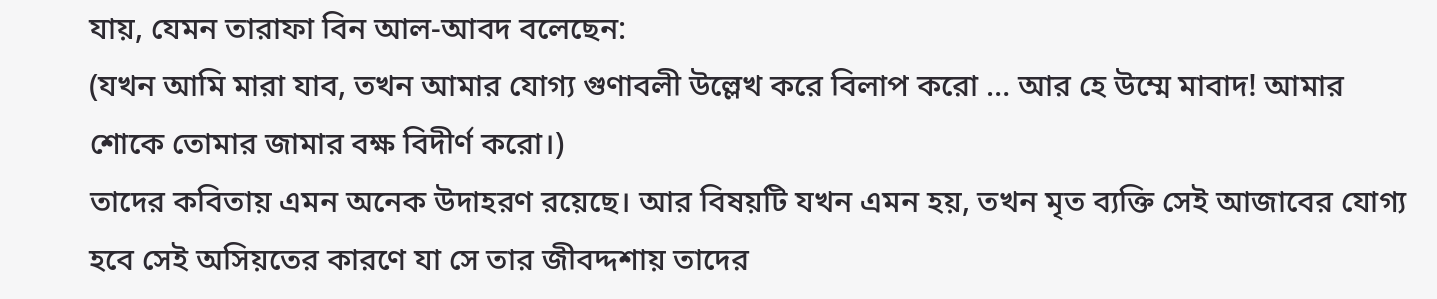যায়, যেমন তারাফা বিন আল-আবদ বলেছেন:
(যখন আমি মারা যাব, তখন আমার যোগ্য গুণাবলী উল্লেখ করে বিলাপ করো … আর হে উম্মে মাবাদ! আমার শোকে তোমার জামার বক্ষ বিদীর্ণ করো।)
তাদের কবিতায় এমন অনেক উদাহরণ রয়েছে। আর বিষয়টি যখন এমন হয়, তখন মৃত ব্যক্তি সেই আজাবের যোগ্য হবে সেই অসিয়তের কারণে যা সে তার জীবদ্দশায় তাদের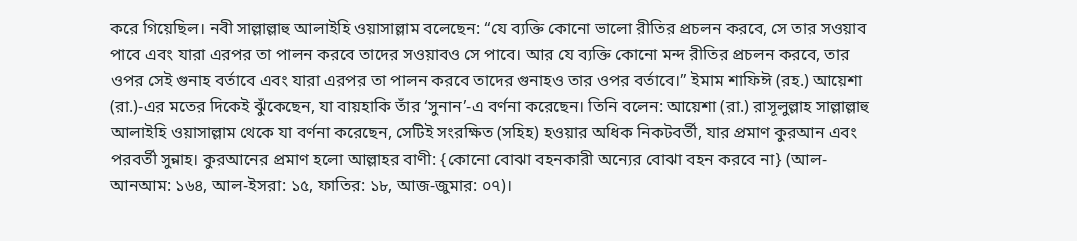করে গিয়েছিল। নবী সাল্লাল্লাহু আলাইহি ওয়াসাল্লাম বলেছেন: “যে ব্যক্তি কোনো ভালো রীতির প্রচলন করবে, সে তার সওয়াব পাবে এবং যারা এরপর তা পালন করবে তাদের সওয়াবও সে পাবে। আর যে ব্যক্তি কোনো মন্দ রীতির প্রচলন করবে, তার ওপর সেই গুনাহ বর্তাবে এবং যারা এরপর তা পালন করবে তাদের গুনাহও তার ওপর বর্তাবে।” ইমাম শাফিঈ (রহ.) আয়েশা (রা.)-এর মতের দিকেই ঝুঁকেছেন, যা বায়হাকি তাঁর ‘সুনান’-এ বর্ণনা করেছেন। তিনি বলেন: আয়েশা (রা.) রাসূলুল্লাহ সাল্লাল্লাহু আলাইহি ওয়াসাল্লাম থেকে যা বর্ণনা করেছেন, সেটিই সংরক্ষিত (সহিহ) হওয়ার অধিক নিকটবর্তী, যার প্রমাণ কুরআন এবং পরবর্তী সুন্নাহ। কুরআনের প্রমাণ হলো আল্লাহর বাণী: {কোনো বোঝা বহনকারী অন্যের বোঝা বহন করবে না} (আল-আনআম: ১৬৪, আল-ইসরা: ১৫, ফাতির: ১৮, আজ-জুমার: ০৭)।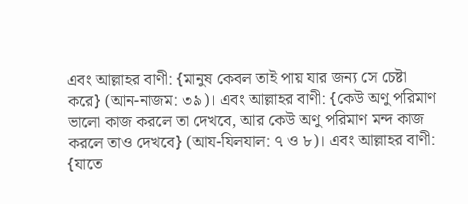এবং আল্লাহর বাণী: {মানুষ কেবল তাই পায় যার জন্য সে চেষ্টা করে} (আন-নাজম: ৩৯)। এবং আল্লাহর বাণী: {কেউ অণু পরিমাণ ভালো কাজ করলে তা দেখবে, আর কেউ অণু পরিমাণ মন্দ কাজ করলে তাও দেখবে} (আয-যিলযাল: ৭ ও ৮)। এবং আল্লাহর বাণী: {যাতে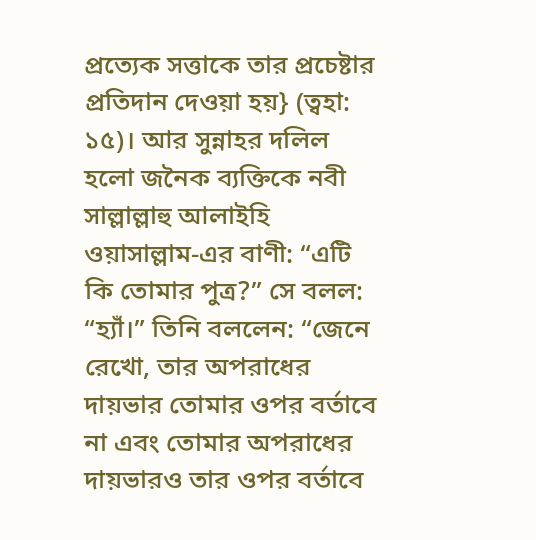প্রত্যেক সত্তাকে তার প্রচেষ্টার প্রতিদান দেওয়া হয়} (ত্বহা: ১৫)। আর সুন্নাহর দলিল হলো জনৈক ব্যক্তিকে নবী সাল্লাল্লাহু আলাইহি ওয়াসাল্লাম-এর বাণী: “এটি কি তোমার পুত্র?” সে বলল: “হ্যাঁ।” তিনি বললেন: “জেনে রেখো, তার অপরাধের দায়ভার তোমার ওপর বর্তাবে না এবং তোমার অপরাধের দায়ভারও তার ওপর বর্তাবে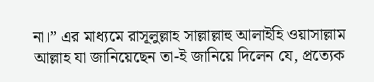না।” এর মাধ্যমে রাসূলুল্লাহ সাল্লাল্লাহু আলাইহি ওয়াসাল্লাম আল্লাহ যা জানিয়েছেন তা-ই জানিয়ে দিলেন যে, প্রত্যেক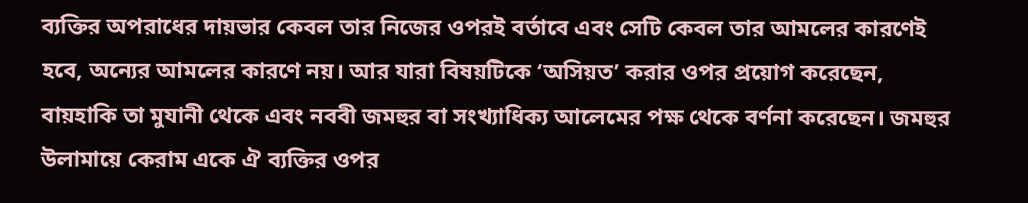ব্যক্তির অপরাধের দায়ভার কেবল তার নিজের ওপরই বর্তাবে এবং সেটি কেবল তার আমলের কারণেই হবে, অন্যের আমলের কারণে নয়। আর যারা বিষয়টিকে ‘অসিয়ত’ করার ওপর প্রয়োগ করেছেন, বায়হাকি তা মুযানী থেকে এবং নববী জমহুর বা সংখ্যাধিক্য আলেমের পক্ষ থেকে বর্ণনা করেছেন। জমহুর উলামায়ে কেরাম একে ঐ ব্যক্তির ওপর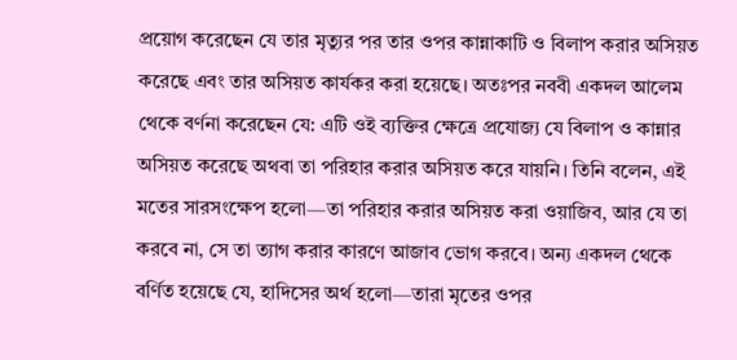প্রয়োগ করেছেন যে তার মৃত্যুর পর তার ওপর কান্নাকাটি ও বিলাপ করার অসিয়ত করেছে এবং তার অসিয়ত কার্যকর করা হয়েছে। অতঃপর নববী একদল আলেম থেকে বর্ণনা করেছেন যে: এটি ওই ব্যক্তির ক্ষেত্রে প্রযোজ্য যে বিলাপ ও কান্নার অসিয়ত করেছে অথবা তা পরিহার করার অসিয়ত করে যায়নি। তিনি বলেন, এই মতের সারসংক্ষেপ হলো—তা পরিহার করার অসিয়ত করা ওয়াজিব, আর যে তা করবে না, সে তা ত্যাগ করার কারণে আজাব ভোগ করবে। অন্য একদল থেকে বর্ণিত হয়েছে যে, হাদিসের অর্থ হলো—তারা মৃতের ওপর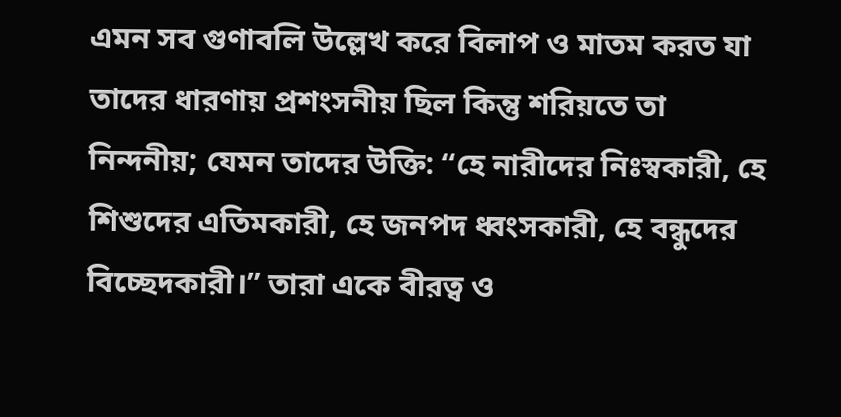এমন সব গুণাবলি উল্লেখ করে বিলাপ ও মাতম করত যা তাদের ধারণায় প্রশংসনীয় ছিল কিন্তু শরিয়তে তা নিন্দনীয়; যেমন তাদের উক্তি: “হে নারীদের নিঃস্বকারী, হে শিশুদের এতিমকারী, হে জনপদ ধ্বংসকারী, হে বন্ধুদের বিচ্ছেদকারী।” তারা একে বীরত্ব ও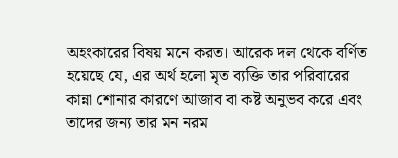অহংকারের বিষয় মনে করত। আরেক দল থেকে বর্ণিত হয়েছে যে, এর অর্থ হলো মৃত ব্যক্তি তার পরিবারের কান্না শোনার কারণে আজাব বা কষ্ট অনুভব করে এবং তাদের জন্য তার মন নরম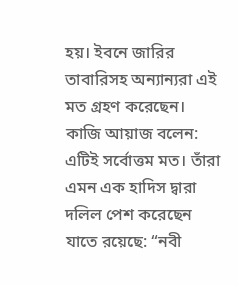হয়। ইবনে জারির তাবারিসহ অন্যান্যরা এই মত গ্রহণ করেছেন। কাজি আয়াজ বলেন: এটিই সর্বোত্তম মত। তাঁরা এমন এক হাদিস দ্বারা দলিল পেশ করেছেন যাতে রয়েছে: “নবী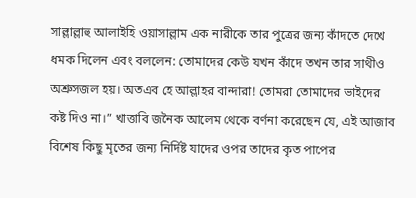সাল্লাল্লাহু আলাইহি ওয়াসাল্লাম এক নারীকে তার পুত্রের জন্য কাঁদতে দেখে ধমক দিলেন এবং বললেন: তোমাদের কেউ যখন কাঁদে তখন তার সাথীও অশ্রুসজল হয়। অতএব হে আল্লাহর বান্দারা! তোমরা তোমাদের ভাইদের কষ্ট দিও না।” খাত্তাবি জনৈক আলেম থেকে বর্ণনা করেছেন যে, এই আজাব বিশেষ কিছু মৃতের জন্য নির্দিষ্ট যাদের ওপর তাদের কৃত পাপের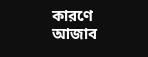কারণে আজাব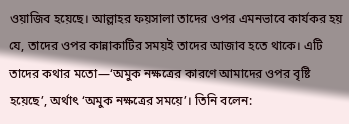ওয়াজিব হয়েছে। আল্লাহর ফয়সালা তাদের ওপর এমনভাবে কার্যকর হয় যে, তাদের ওপর কান্নাকাটির সময়ই তাদের আজাব হতে থাকে। এটি তাদের কথার মতো—‘অমুক নক্ষত্রের কারণে আমাদের ওপর বৃষ্টি হয়েছে’, অর্থাৎ ‘অমুক নক্ষত্রের সময়ে’। তিনি বলেন: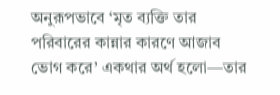অনুরূপভাবে ‘মৃত ব্যক্তি তার পরিবারের কান্নার কারণে আজাব ভোগ করে’ একথার অর্থ হলো—তার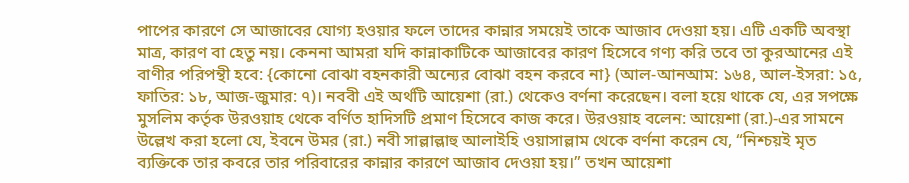পাপের কারণে সে আজাবের যোগ্য হওয়ার ফলে তাদের কান্নার সময়েই তাকে আজাব দেওয়া হয়। এটি একটি অবস্থা মাত্র, কারণ বা হেতু নয়। কেননা আমরা যদি কান্নাকাটিকে আজাবের কারণ হিসেবে গণ্য করি তবে তা কুরআনের এই বাণীর পরিপন্থী হবে: {কোনো বোঝা বহনকারী অন্যের বোঝা বহন করবে না} (আল-আনআম: ১৬৪, আল-ইসরা: ১৫, ফাতির: ১৮, আজ-জুমার: ৭)। নববী এই অর্থটি আয়েশা (রা.) থেকেও বর্ণনা করেছেন। বলা হয়ে থাকে যে, এর সপক্ষে মুসলিম কর্তৃক উরওয়াহ থেকে বর্ণিত হাদিসটি প্রমাণ হিসেবে কাজ করে। উরওয়াহ বলেন: আয়েশা (রা.)-এর সামনে উল্লেখ করা হলো যে, ইবনে উমর (রা.) নবী সাল্লাল্লাহু আলাইহি ওয়াসাল্লাম থেকে বর্ণনা করেন যে, “নিশ্চয়ই মৃত ব্যক্তিকে তার কবরে তার পরিবারের কান্নার কারণে আজাব দেওয়া হয়।” তখন আয়েশা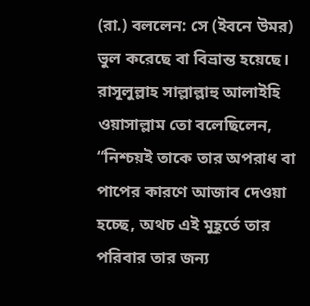(রা.) বললেন: সে (ইবনে উমর) ভুল করেছে বা বিভ্রান্ত হয়েছে। রাসূলুল্লাহ সাল্লাল্লাহু আলাইহি ওয়াসাল্লাম তো বলেছিলেন, “নিশ্চয়ই তাকে তার অপরাধ বা পাপের কারণে আজাব দেওয়া হচ্ছে, অথচ এই মুহূর্তে তার পরিবার তার জন্য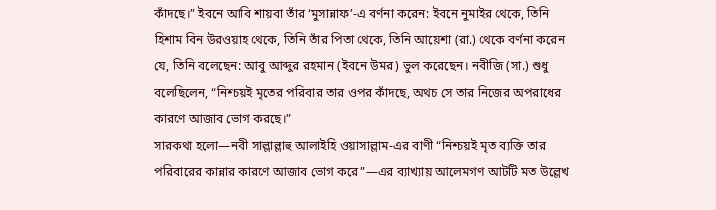কাঁদছে।” ইবনে আবি শায়বা তাঁর ‘মুসান্নাফ’-এ বর্ণনা করেন: ইবনে নুমাইর থেকে, তিনি হিশাম বিন উরওয়াহ থেকে, তিনি তাঁর পিতা থেকে, তিনি আয়েশা (রা.) থেকে বর্ণনা করেন যে, তিনি বলেছেন: আবু আব্দুর রহমান (ইবনে উমর) ভুল করেছেন। নবীজি (সা.) শুধু বলেছিলেন, “নিশ্চয়ই মৃতের পরিবার তার ওপর কাঁদছে, অথচ সে তার নিজের অপরাধের কারণে আজাব ভোগ করছে।”
সারকথা হলো—নবী সাল্লাল্লাহু আলাইহি ওয়াসাল্লাম-এর বাণী “নিশ্চয়ই মৃত ব্যক্তি তার পরিবারের কান্নার কারণে আজাব ভোগ করে”—এর ব্যাখ্যায় আলেমগণ আটটি মত উল্লেখ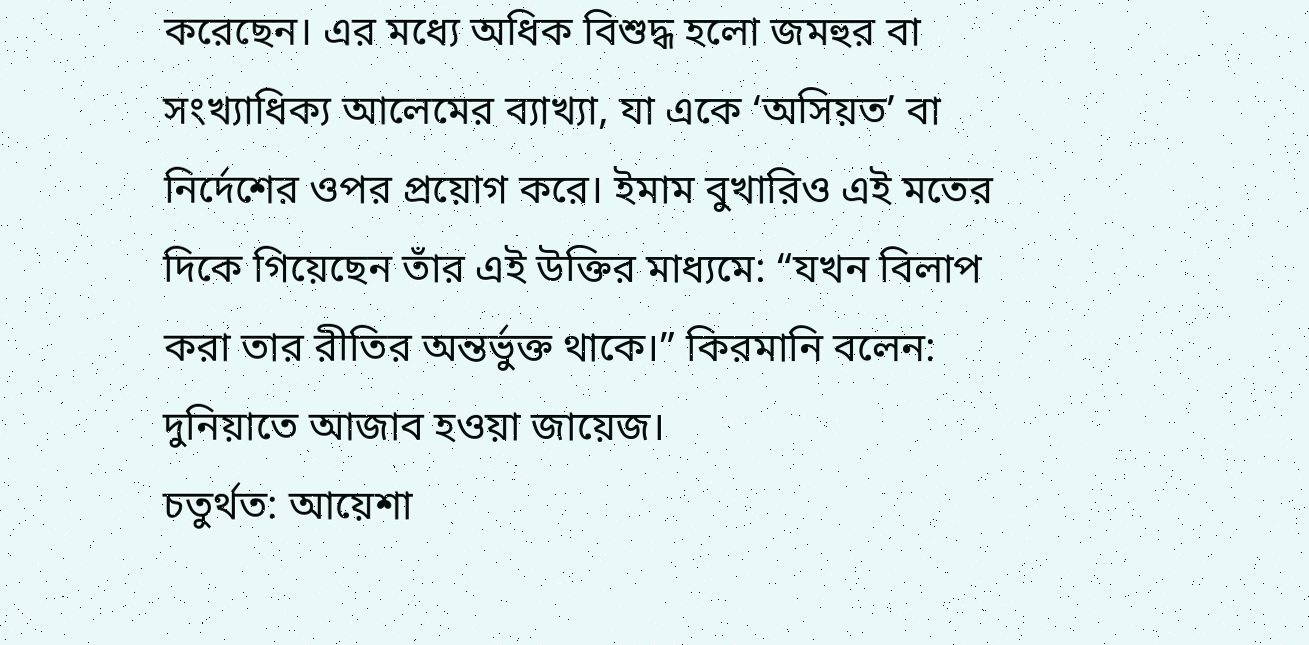করেছেন। এর মধ্যে অধিক বিশুদ্ধ হলো জমহুর বা সংখ্যাধিক্য আলেমের ব্যাখ্যা, যা একে ‘অসিয়ত’ বা নির্দেশের ওপর প্রয়োগ করে। ইমাম বুখারিও এই মতের দিকে গিয়েছেন তাঁর এই উক্তির মাধ্যমে: “যখন বিলাপ করা তার রীতির অন্তর্ভুক্ত থাকে।” কিরমানি বলেন: দুনিয়াতে আজাব হওয়া জায়েজ।
চতুর্থত: আয়েশা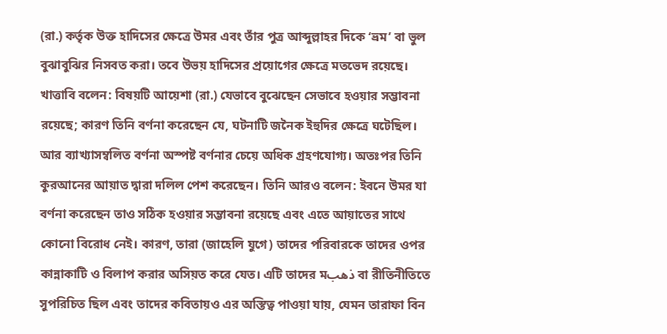(রা.) কর্তৃক উক্ত হাদিসের ক্ষেত্রে উমর এবং তাঁর পুত্র আব্দুল্লাহর দিকে ‘ভ্রম’ বা ভুল বুঝাবুঝির নিসবত করা। তবে উভয় হাদিসের প্রয়োগের ক্ষেত্রে মতভেদ রয়েছে। খাত্তাবি বলেন: বিষয়টি আয়েশা (রা.) যেভাবে বুঝেছেন সেভাবে হওয়ার সম্ভাবনা রয়েছে; কারণ তিনি বর্ণনা করেছেন যে, ঘটনাটি জনৈক ইহুদির ক্ষেত্রে ঘটেছিল। আর ব্যাখ্যাসম্বলিত বর্ণনা অস্পষ্ট বর্ণনার চেয়ে অধিক গ্রহণযোগ্য। অতঃপর তিনি কুরআনের আয়াত দ্বারা দলিল পেশ করেছেন। তিনি আরও বলেন: ইবনে উমর যা বর্ণনা করেছেন তাও সঠিক হওয়ার সম্ভাবনা রয়েছে এবং এতে আয়াতের সাথে কোনো বিরোধ নেই। কারণ, তারা (জাহেলি যুগে) তাদের পরিবারকে তাদের ওপর কান্নাকাটি ও বিলাপ করার অসিয়ত করে যেত। এটি তাদের মذهب বা রীতিনীতিতে সুপরিচিত ছিল এবং তাদের কবিতায়ও এর অস্তিত্ব পাওয়া যায়, যেমন তারাফা বিন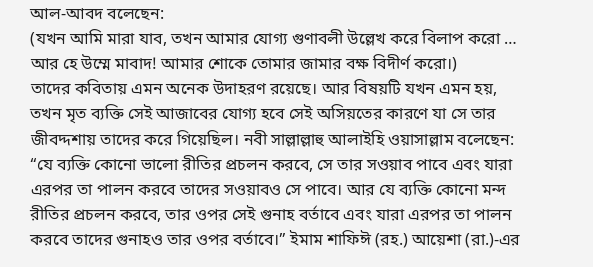আল-আবদ বলেছেন:
(যখন আমি মারা যাব, তখন আমার যোগ্য গুণাবলী উল্লেখ করে বিলাপ করো … আর হে উম্মে মাবাদ! আমার শোকে তোমার জামার বক্ষ বিদীর্ণ করো।)
তাদের কবিতায় এমন অনেক উদাহরণ রয়েছে। আর বিষয়টি যখন এমন হয়, তখন মৃত ব্যক্তি সেই আজাবের যোগ্য হবে সেই অসিয়তের কারণে যা সে তার জীবদ্দশায় তাদের করে গিয়েছিল। নবী সাল্লাল্লাহু আলাইহি ওয়াসাল্লাম বলেছেন: “যে ব্যক্তি কোনো ভালো রীতির প্রচলন করবে, সে তার সওয়াব পাবে এবং যারা এরপর তা পালন করবে তাদের সওয়াবও সে পাবে। আর যে ব্যক্তি কোনো মন্দ রীতির প্রচলন করবে, তার ওপর সেই গুনাহ বর্তাবে এবং যারা এরপর তা পালন করবে তাদের গুনাহও তার ওপর বর্তাবে।” ইমাম শাফিঈ (রহ.) আয়েশা (রা.)-এর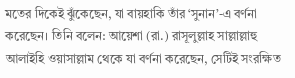মতের দিকেই ঝুঁকেছেন, যা বায়হাকি তাঁর ‘সুনান’-এ বর্ণনা করেছেন। তিনি বলেন: আয়েশা (রা.) রাসূলুল্লাহ সাল্লাল্লাহু আলাইহি ওয়াসাল্লাম থেকে যা বর্ণনা করেছেন, সেটিই সংরক্ষিত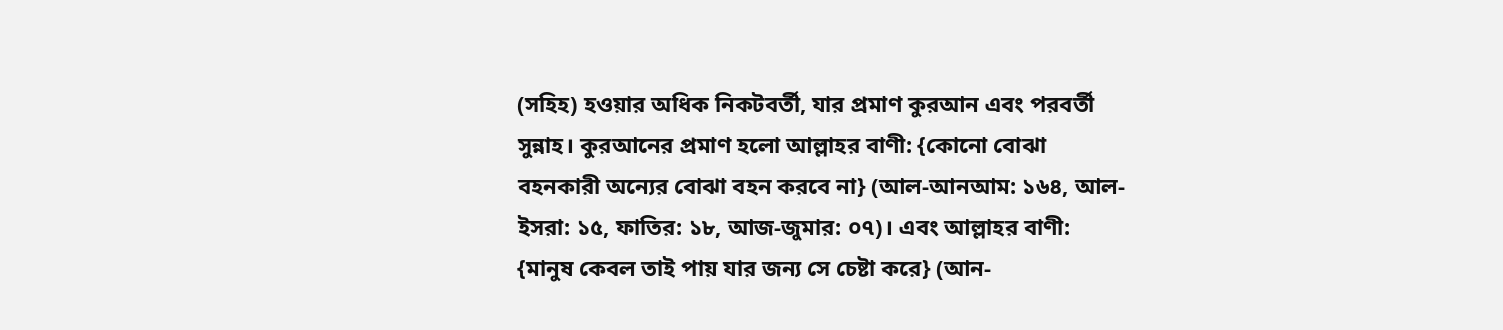(সহিহ) হওয়ার অধিক নিকটবর্তী, যার প্রমাণ কুরআন এবং পরবর্তী সুন্নাহ। কুরআনের প্রমাণ হলো আল্লাহর বাণী: {কোনো বোঝা বহনকারী অন্যের বোঝা বহন করবে না} (আল-আনআম: ১৬৪, আল-ইসরা: ১৫, ফাতির: ১৮, আজ-জুমার: ০৭)। এবং আল্লাহর বাণী: {মানুষ কেবল তাই পায় যার জন্য সে চেষ্টা করে} (আন-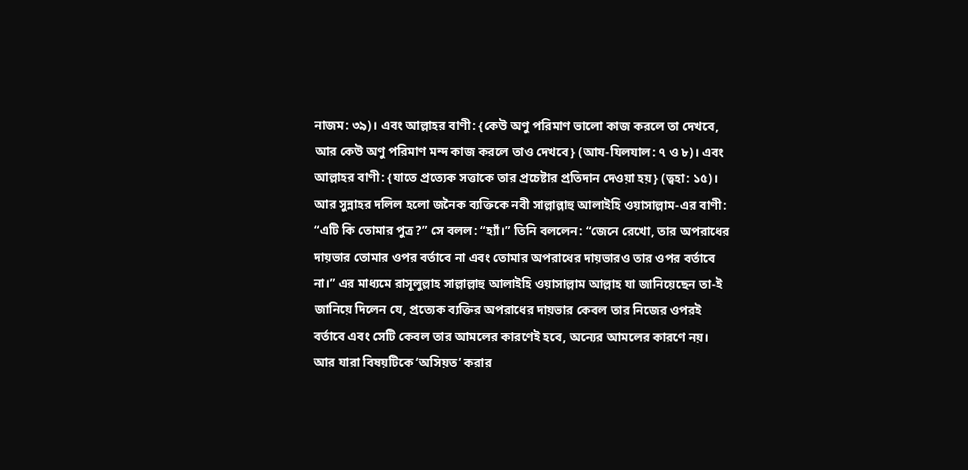নাজম: ৩৯)। এবং আল্লাহর বাণী: {কেউ অণু পরিমাণ ভালো কাজ করলে তা দেখবে, আর কেউ অণু পরিমাণ মন্দ কাজ করলে তাও দেখবে} (আয-যিলযাল: ৭ ও ৮)। এবং আল্লাহর বাণী: {যাতে প্রত্যেক সত্তাকে তার প্রচেষ্টার প্রতিদান দেওয়া হয়} (ত্বহা: ১৫)। আর সুন্নাহর দলিল হলো জনৈক ব্যক্তিকে নবী সাল্লাল্লাহু আলাইহি ওয়াসাল্লাম-এর বাণী: “এটি কি তোমার পুত্র?” সে বলল: “হ্যাঁ।” তিনি বললেন: “জেনে রেখো, তার অপরাধের দায়ভার তোমার ওপর বর্তাবে না এবং তোমার অপরাধের দায়ভারও তার ওপর বর্তাবে না।” এর মাধ্যমে রাসূলুল্লাহ সাল্লাল্লাহু আলাইহি ওয়াসাল্লাম আল্লাহ যা জানিয়েছেন তা-ই জানিয়ে দিলেন যে, প্রত্যেক ব্যক্তির অপরাধের দায়ভার কেবল তার নিজের ওপরই বর্তাবে এবং সেটি কেবল তার আমলের কারণেই হবে, অন্যের আমলের কারণে নয়। আর যারা বিষয়টিকে ‘অসিয়ত’ করার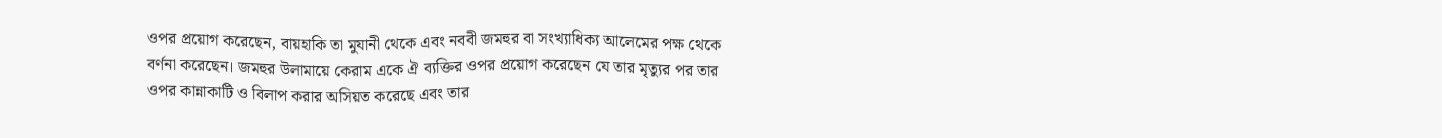ওপর প্রয়োগ করেছেন, বায়হাকি তা মুযানী থেকে এবং নববী জমহুর বা সংখ্যাধিক্য আলেমের পক্ষ থেকে বর্ণনা করেছেন। জমহুর উলামায়ে কেরাম একে ঐ ব্যক্তির ওপর প্রয়োগ করেছেন যে তার মৃত্যুর পর তার ওপর কান্নাকাটি ও বিলাপ করার অসিয়ত করেছে এবং তার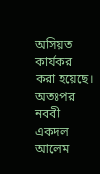অসিয়ত কার্যকর করা হয়েছে। অতঃপর নববী একদল আলেম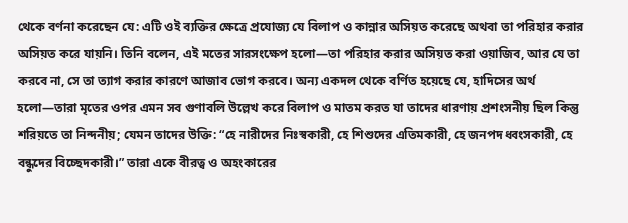থেকে বর্ণনা করেছেন যে: এটি ওই ব্যক্তির ক্ষেত্রে প্রযোজ্য যে বিলাপ ও কান্নার অসিয়ত করেছে অথবা তা পরিহার করার অসিয়ত করে যায়নি। তিনি বলেন, এই মতের সারসংক্ষেপ হলো—তা পরিহার করার অসিয়ত করা ওয়াজিব, আর যে তা করবে না, সে তা ত্যাগ করার কারণে আজাব ভোগ করবে। অন্য একদল থেকে বর্ণিত হয়েছে যে, হাদিসের অর্থ হলো—তারা মৃতের ওপর এমন সব গুণাবলি উল্লেখ করে বিলাপ ও মাতম করত যা তাদের ধারণায় প্রশংসনীয় ছিল কিন্তু শরিয়তে তা নিন্দনীয়; যেমন তাদের উক্তি: “হে নারীদের নিঃস্বকারী, হে শিশুদের এতিমকারী, হে জনপদ ধ্বংসকারী, হে বন্ধুদের বিচ্ছেদকারী।” তারা একে বীরত্ব ও অহংকারের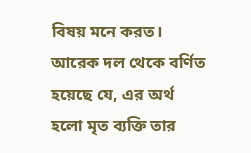বিষয় মনে করত। আরেক দল থেকে বর্ণিত হয়েছে যে, এর অর্থ হলো মৃত ব্যক্তি তার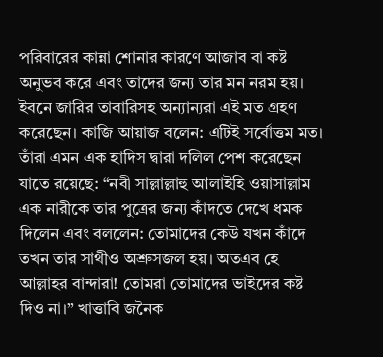পরিবারের কান্না শোনার কারণে আজাব বা কষ্ট অনুভব করে এবং তাদের জন্য তার মন নরম হয়। ইবনে জারির তাবারিসহ অন্যান্যরা এই মত গ্রহণ করেছেন। কাজি আয়াজ বলেন: এটিই সর্বোত্তম মত। তাঁরা এমন এক হাদিস দ্বারা দলিল পেশ করেছেন যাতে রয়েছে: “নবী সাল্লাল্লাহু আলাইহি ওয়াসাল্লাম এক নারীকে তার পুত্রের জন্য কাঁদতে দেখে ধমক দিলেন এবং বললেন: তোমাদের কেউ যখন কাঁদে তখন তার সাথীও অশ্রুসজল হয়। অতএব হে আল্লাহর বান্দারা! তোমরা তোমাদের ভাইদের কষ্ট দিও না।” খাত্তাবি জনৈক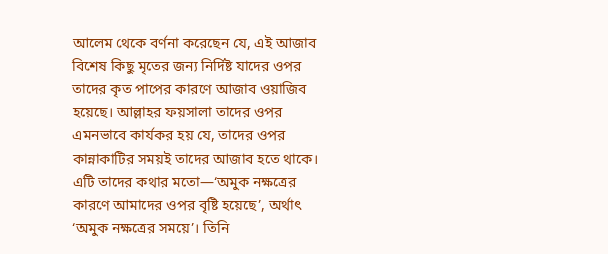আলেম থেকে বর্ণনা করেছেন যে, এই আজাব বিশেষ কিছু মৃতের জন্য নির্দিষ্ট যাদের ওপর তাদের কৃত পাপের কারণে আজাব ওয়াজিব হয়েছে। আল্লাহর ফয়সালা তাদের ওপর এমনভাবে কার্যকর হয় যে, তাদের ওপর কান্নাকাটির সময়ই তাদের আজাব হতে থাকে। এটি তাদের কথার মতো—‘অমুক নক্ষত্রের কারণে আমাদের ওপর বৃষ্টি হয়েছে’, অর্থাৎ ‘অমুক নক্ষত্রের সময়ে’। তিনি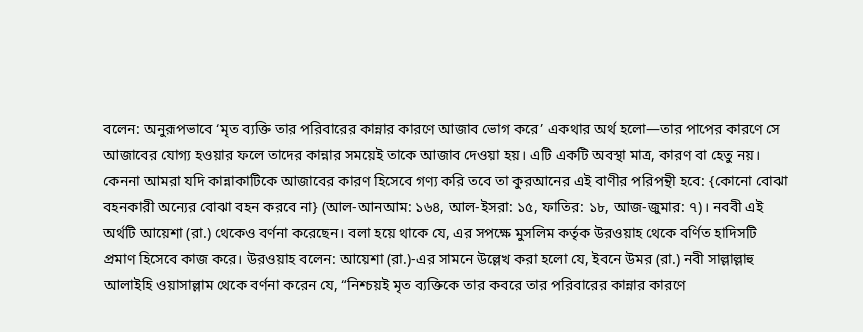বলেন: অনুরূপভাবে ‘মৃত ব্যক্তি তার পরিবারের কান্নার কারণে আজাব ভোগ করে’ একথার অর্থ হলো—তার পাপের কারণে সে আজাবের যোগ্য হওয়ার ফলে তাদের কান্নার সময়েই তাকে আজাব দেওয়া হয়। এটি একটি অবস্থা মাত্র, কারণ বা হেতু নয়। কেননা আমরা যদি কান্নাকাটিকে আজাবের কারণ হিসেবে গণ্য করি তবে তা কুরআনের এই বাণীর পরিপন্থী হবে: {কোনো বোঝা বহনকারী অন্যের বোঝা বহন করবে না} (আল-আনআম: ১৬৪, আল-ইসরা: ১৫, ফাতির: ১৮, আজ-জুমার: ৭)। নববী এই অর্থটি আয়েশা (রা.) থেকেও বর্ণনা করেছেন। বলা হয়ে থাকে যে, এর সপক্ষে মুসলিম কর্তৃক উরওয়াহ থেকে বর্ণিত হাদিসটি প্রমাণ হিসেবে কাজ করে। উরওয়াহ বলেন: আয়েশা (রা.)-এর সামনে উল্লেখ করা হলো যে, ইবনে উমর (রা.) নবী সাল্লাল্লাহু আলাইহি ওয়াসাল্লাম থেকে বর্ণনা করেন যে, “নিশ্চয়ই মৃত ব্যক্তিকে তার কবরে তার পরিবারের কান্নার কারণে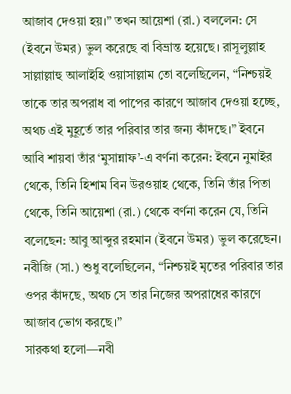আজাব দেওয়া হয়।” তখন আয়েশা (রা.) বললেন: সে (ইবনে উমর) ভুল করেছে বা বিভ্রান্ত হয়েছে। রাসূলুল্লাহ সাল্লাল্লাহু আলাইহি ওয়াসাল্লাম তো বলেছিলেন, “নিশ্চয়ই তাকে তার অপরাধ বা পাপের কারণে আজাব দেওয়া হচ্ছে, অথচ এই মুহূর্তে তার পরিবার তার জন্য কাঁদছে।” ইবনে আবি শায়বা তাঁর ‘মুসান্নাফ’-এ বর্ণনা করেন: ইবনে নুমাইর থেকে, তিনি হিশাম বিন উরওয়াহ থেকে, তিনি তাঁর পিতা থেকে, তিনি আয়েশা (রা.) থেকে বর্ণনা করেন যে, তিনি বলেছেন: আবু আব্দুর রহমান (ইবনে উমর) ভুল করেছেন। নবীজি (সা.) শুধু বলেছিলেন, “নিশ্চয়ই মৃতের পরিবার তার ওপর কাঁদছে, অথচ সে তার নিজের অপরাধের কারণে আজাব ভোগ করছে।”
সারকথা হলো—নবী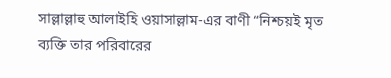সাল্লাল্লাহু আলাইহি ওয়াসাল্লাম-এর বাণী “নিশ্চয়ই মৃত ব্যক্তি তার পরিবারের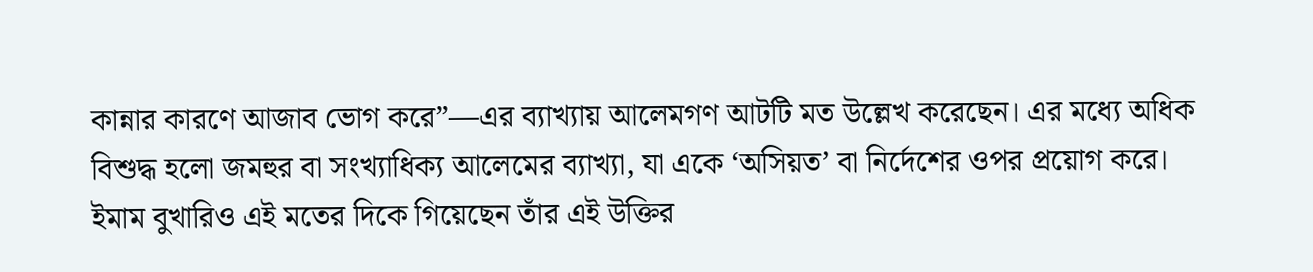কান্নার কারণে আজাব ভোগ করে”—এর ব্যাখ্যায় আলেমগণ আটটি মত উল্লেখ করেছেন। এর মধ্যে অধিক বিশুদ্ধ হলো জমহুর বা সংখ্যাধিক্য আলেমের ব্যাখ্যা, যা একে ‘অসিয়ত’ বা নির্দেশের ওপর প্রয়োগ করে। ইমাম বুখারিও এই মতের দিকে গিয়েছেন তাঁর এই উক্তির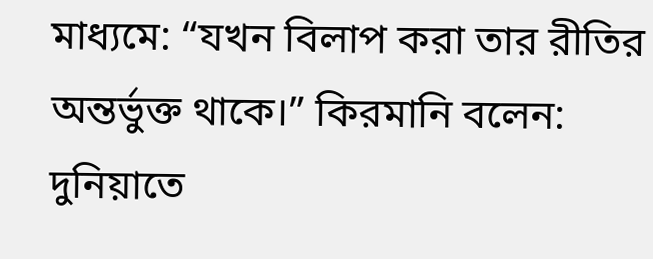মাধ্যমে: “যখন বিলাপ করা তার রীতির অন্তর্ভুক্ত থাকে।” কিরমানি বলেন: দুনিয়াতে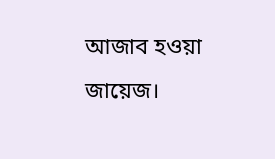আজাব হওয়া জায়েজ।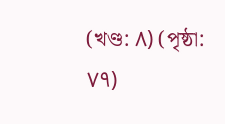(খণ্ড: ٨) (পৃষ্ঠা: ٧٩)